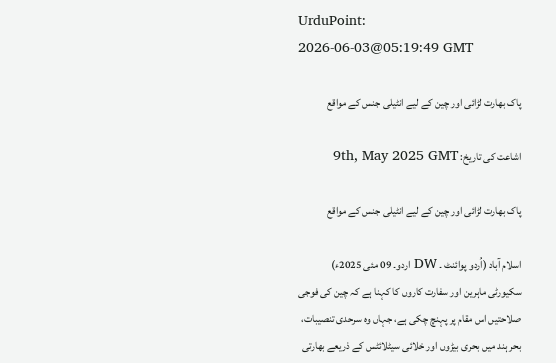UrduPoint:
2026-06-03@05:19:49 GMT

پاک بھارت لڑائی اور چین کے لیے انٹیلی جنس کے مواقع

اشاعت کی تاریخ: 9th, May 2025 GMT

پاک بھارت لڑائی اور چین کے لیے انٹیلی جنس کے مواقع

اسلام آباد (اُردو پوائنٹ ۔ DW اردو۔ 09 مئی 2025ء) سکیورٹی ماہرین اور سفارت کاروں کا کہنا ہے کہ چین کی فوجی صلاحتیں اس مقام پر پہنچ چکی ہے، جہاں وہ سرحدی تنصیبات، بحر ہند میں بحری بیڑوں اور خلائی سیٹلائٹس کے ذریعے بھارتی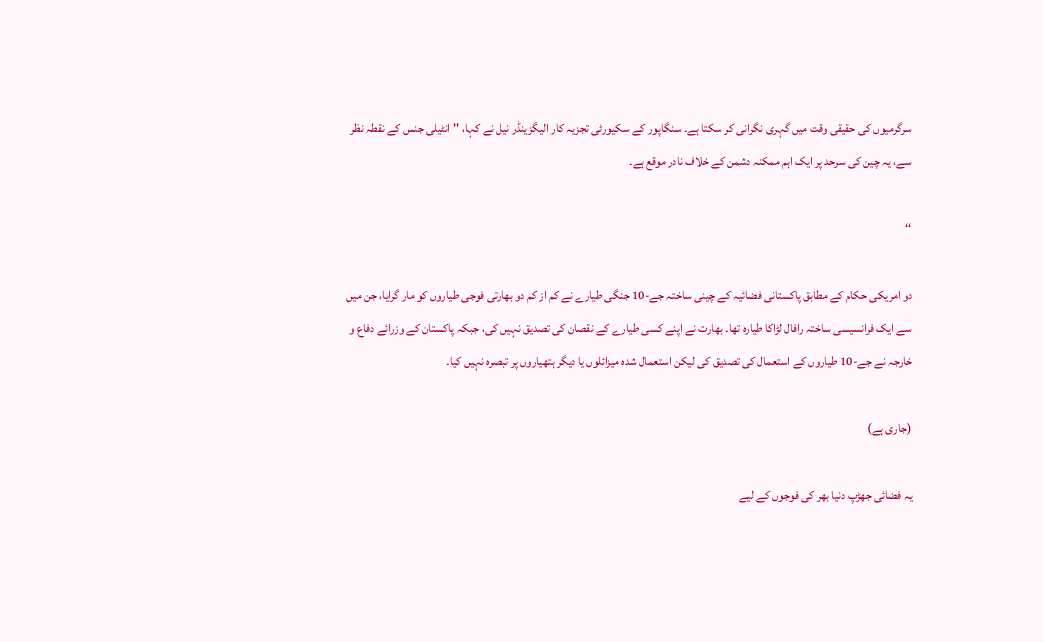سرگرمیوں کی حقیقی وقت میں گہری نگرانی کر سکتا ہے۔ سنگاپور کے سکیورٹی تجزیہ کار الیگزینڈر نیل نے کہا، ''انٹیلی جنس کے نقطہ نظر سے، یہ چین کی سرحد پر ایک اہم ممکنہ دشمن کے خلاف نادر موقع ہے۔

‘‘

دو امریکی حکام کے مطابق پاکستانی فضائیہ کے چینی ساختہ جے-10 جنگی طیارے نے کم از کم دو بھارتی فوجی طیاروں کو مار گرایا، جن میں سے ایک فرانسیسی ساختہ رافال لڑاکا طیارہ تھا۔ بھارت نے اپنے کسی طیارے کے نقصان کی تصدیق نہیں کی، جبکہ پاکستان کے وزرائے دفاع و خارجہ نے جے-10 طیاروں کے استعمال کی تصدیق کی لیکن استعمال شدہ میزائلوں یا دیگر ہتھیاروں پر تبصرہ نہیں کیا۔

(جاری ہے)

یہ فضائی جھڑپ دنیا بھر کی فوجوں کے لیے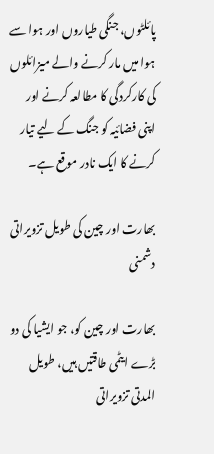پائلٹوں، جنگی طیاروں اور ہوا سے ہوا میں مار کرنے والے میزائلوں کی کارکردگی کا مطالعہ کرنے اور اپنی فضائیہ کو جنگ کے لیے تیار کرنے کا ایک نادر موقع ہے۔

بھارت اور چین کی طویل تزویراتی دشمنی

بھارت اور چین کو، جو ایشیا کی دو بڑے ایٹمی طاقتیں ہیں، طویل المدتی تزویراتی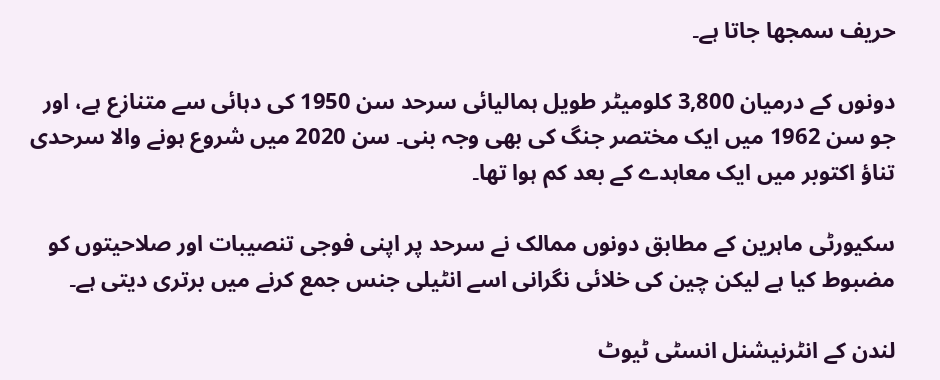حریف سمجھا جاتا ہے۔

دونوں کے درمیان 3,800 کلومیٹر طویل ہمالیائی سرحد سن 1950 کی دہائی سے متنازع ہے، اور جو سن 1962 میں ایک مختصر جنگ کی بھی وجہ بنی۔ سن 2020 میں شروع ہونے والا سرحدی تناؤ اکتوبر میں ایک معاہدے کے بعد کم ہوا تھا۔

سکیورٹی ماہرین کے مطابق دونوں ممالک نے سرحد پر اپنی فوجی تنصیبات اور صلاحیتوں کو مضبوط کیا ہے لیکن چین کی خلائی نگرانی اسے انٹیلی جنس جمع کرنے میں برتری دیتی ہے۔

لندن کے انٹرنیشنل انسٹی ٹیوٹ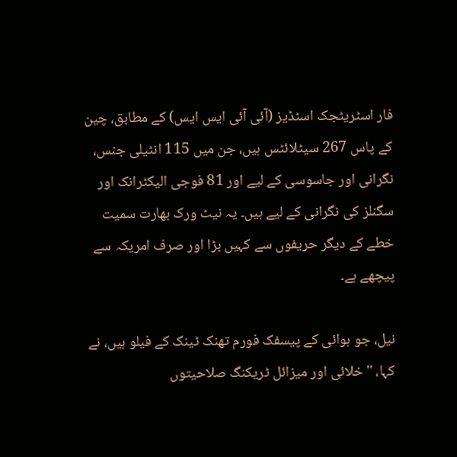فار اسٹریٹجک اسٹڈیز (آئی آئی ایس ایس) کے مطابق، چین کے پاس 267 سیٹلائٹس ہیں، جن میں 115 انٹیلی جنس، نگرانی اور جاسوسی کے لیے اور 81 فوجی الیکٹرانک اور سگنلز کی نگرانی کے لیے ہیں۔ یہ نیٹ ورک بھارت سمیت خطے کے دیگر حریفوں سے کہیں بڑا اور صرف امریکہ سے پیچھے ہے۔

نیل، جو ہوائی کے پیسفک فورم تھنک ٹینک کے فیلو ہیں، نے کہا، ''خلائی اور میزائل ٹریکنگ صلاحیتوں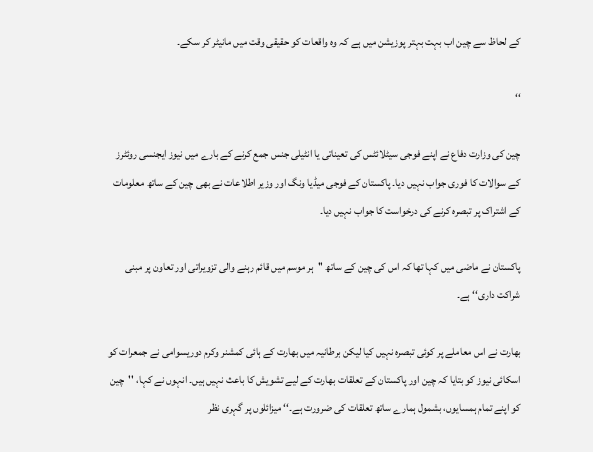کے لحاظ سے چین اب بہت بہتر پوزیشن میں ہے کہ وہ واقعات کو حقیقی وقت میں مانیٹر کر سکے۔

‘‘

چین کی وزارت دفاع نے اپنے فوجی سیٹلائٹس کی تعیناتی یا انٹیلی جنس جمع کرنے کے بارے میں نیوز ایجنسی روئٹرز کے سوالات کا فوری جواب نہیں دیا۔ پاکستان کے فوجی میڈیا ونگ اور وزیر اطلاعات نے بھی چین کے ساتھ معلومات کے اشتراک پر تبصرہ کرنے کی درخواست کا جواب نہیں دیا۔

پاکستان نے ماضی میں کہا تھا کہ اس کی چین کے ساتھ ''ہر موسم میں قائم رہنے والی تزویراتی اور تعاون پر مبنی شراکت داری‘‘ ہے۔

بھارت نے اس معاملے پر کوئی تبصرہ نہیں کیا لیکن برطانیہ میں بھارت کے ہائی کمشنر وکرم دوریسوامی نے جمعرات کو اسکائی نیوز کو بتایا کہ چین اور پاکستان کے تعلقات بھارت کے لیے تشویش کا باعث نہیں ہیں۔ انہوں نے کہا، ''چین کو اپنے تمام ہمسایوں، بشمول ہمارے ساتھ تعلقات کی ضرورت ہے۔‘‘ میزائلوں پر گہری نظر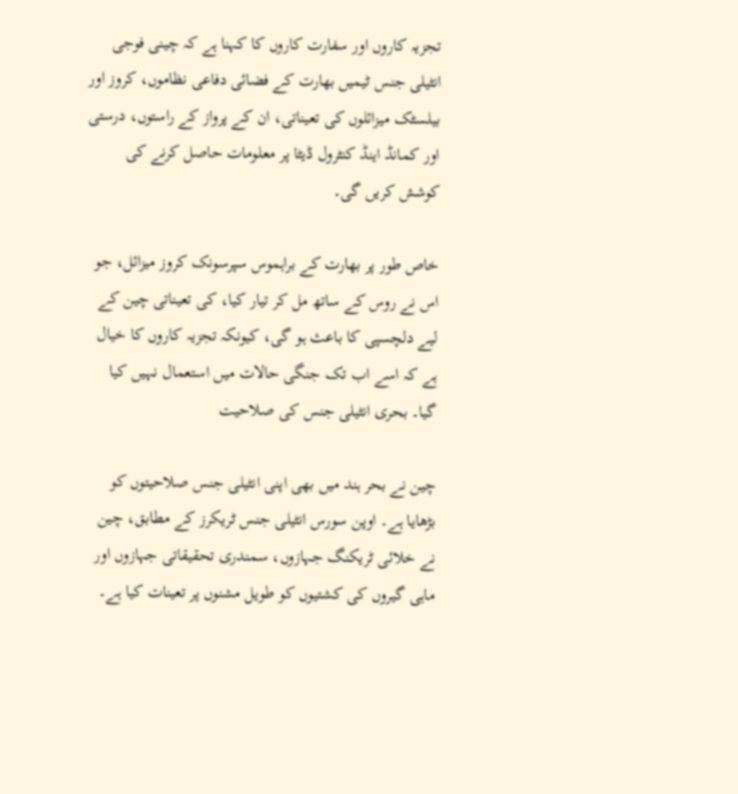تجزیہ کاروں اور سفارت کاروں کا کہنا ہے کہ چینی فوجی انٹیلی جنس ٹیمیں بھارت کے فضائی دفاعی نظاموں، کروز اور بیلسٹک میزائلوں کی تعیناتی، ان کے پرواز کے راستوں، درستی اور کمانڈ اینڈ کنٹرول ڈیٹا پر معلومات حاصل کرنے کی کوشش کریں گی۔

خاص طور پر بھارت کے براہموس سپرسونک کروز میزائل، جو اس نے روس کے ساتھ مل کر تیار کیا، کی تعیناتی چین کے لیے دلچسپی کا باعث ہو گی، کیونکہ تجزیہ کاروں کا خیال ہے کہ اسے اب تک جنگی حالات میں استعمال نہیں کیا گیا۔ بحری انٹیلی جنس کی صلاحیت

چین نے بحر ہند میں بھی اپنی انٹیلی جنس صلاحیتوں کو بڑھایا ہے۔ اوپن سورس انٹیلی جنس ٹریکرز کے مطابق، چین نے خلائی ٹریکنگ جہازوں، سمندری تحقیقاتی جہازوں اور ماہی گیروں کی کشتیوں کو طویل مشنوں پر تعینات کیا ہے۔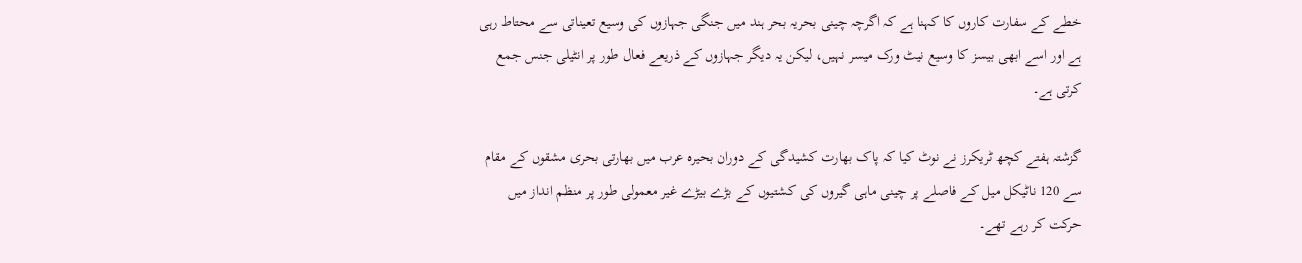خطے کے سفارت کاروں کا کہنا ہے کہ اگرچہ چینی بحریہ بحر ہند میں جنگی جہازوں کی وسیع تعیناتی سے محتاط رہی ہے اور اسے ابھی بیسز کا وسیع نیٹ ورک میسر نہیں، لیکن یہ دیگر جہازوں کے ذریعے فعال طور پر انٹیلی جنس جمع کرتی ہے۔

گزشتہ ہفتے کچھ ٹریکرز نے نوٹ کیا کہ پاک بھارت کشیدگی کے دوران بحیرہ عرب میں بھارتی بحری مشقوں کے مقام سے 120 ناٹیکل میل کے فاصلے پر چینی ماہی گیروں کی کشتیوں کے بڑے بیڑے غیر معمولی طور پر منظم انداز میں حرکت کر رہے تھے۔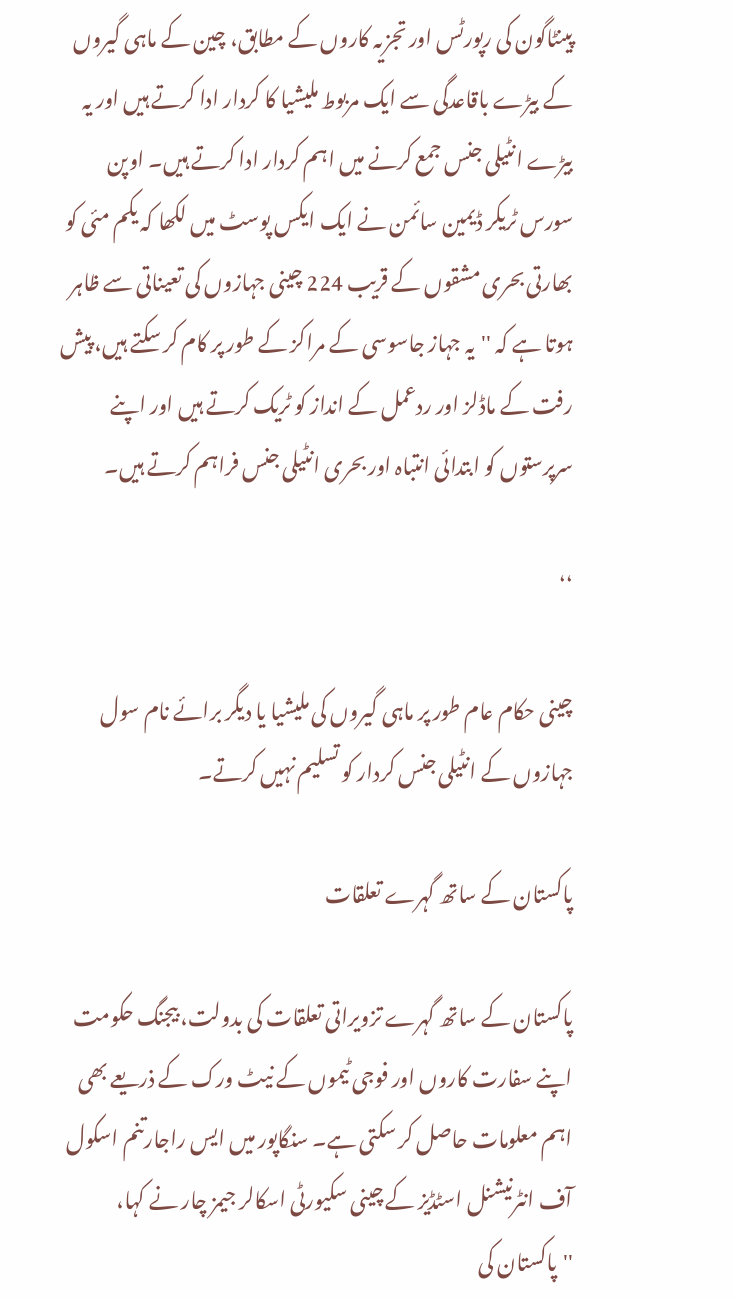پینٹاگون کی رپورٹس اور تجزیہ کاروں کے مطابق، چین کے ماہی گیروں کے بیڑے باقاعدگی سے ایک مربوط ملیشیا کا کردار ادا کرتے ہیں اور یہ بیڑے انٹیلی جنس جمع کرنے میں اہم کردار ادا کرتے ہیں۔ اوپن سورس ٹریکر ڈیمین سائمن نے ایک ایکس پوسٹ میں لکھا کہ یکم مئی کو بھارتی بحری مشقوں کے قریب 224 چینی جہازوں کی تعیناتی سے ظاہر ہوتا ہے کہ ''یہ جہاز جاسوسی کے مراکز کے طور پر کام کر سکتے ہیں، پیش رفت کے ماڈلز اور ردعمل کے انداز کو ٹریک کرتے ہیں اور اپنے سرپرستوں کو ابتدائی انتباہ اور بحری انٹیلی جنس فراہم کرتے ہیں۔

‘‘

چینی حکام عام طور پر ماہی گیروں کی ملیشیا یا دیگر برائے نام سول جہازوں کے انٹیلی جنس کردار کو تسلیم نہیں کرتے۔

پاکستان کے ساتھ گہرے تعلقات

پاکستان کے ساتھ گہرے تزویراتی تعلقات کی بدولت، بیجنگ حکومت اپنے سفارت کاروں اور فوجی ٹیموں کے نیٹ ورک کے ذریعے بھی اہم معلومات حاصل کر سکتی ہے۔ سنگاپور میں ایس راجارتنم اسکول آف انٹرنیشنل اسٹڈیز کے چینی سکیورٹی اسکالر جیمز چار نے کہا، ''پاکستان کی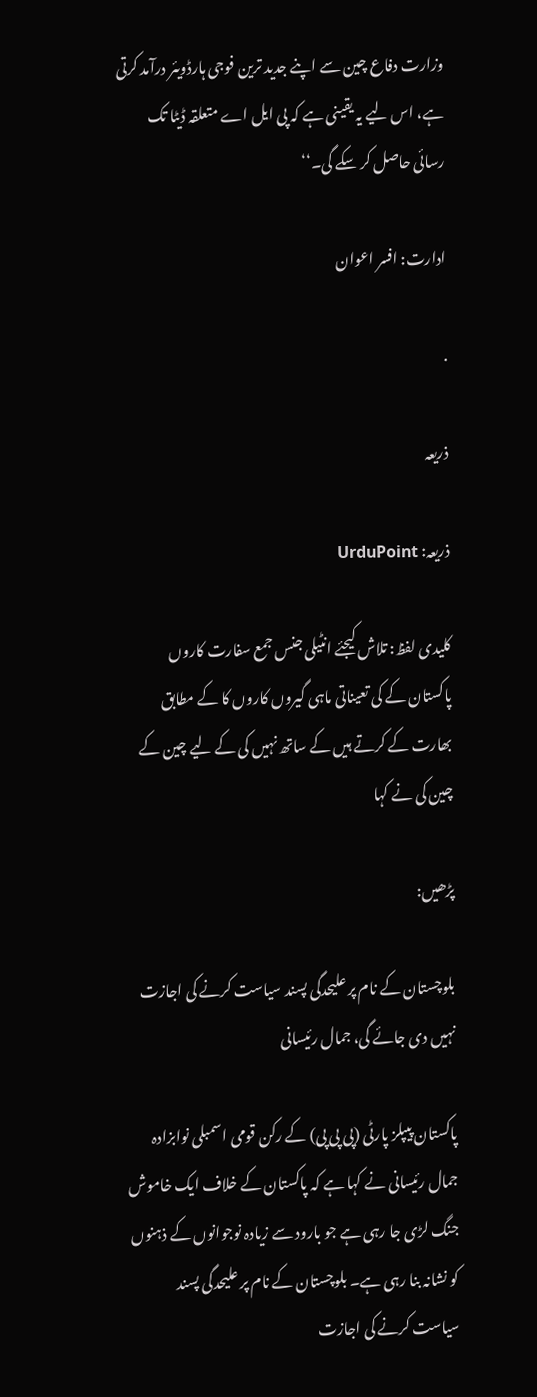وزارت دفاع چین سے اپنے جدید ترین فوجی ہارڈویئر درآمد کرتی ہے، اس لیے یہ یقینی ہے کہ پی ایل اے متعلقہ ڈیٹا تک رسائی حاصل کر سکے گی۔‘‘

ادارت: افسر اعوان

.

ذریعہ

ذریعہ: UrduPoint

کلیدی لفظ: تلاش کیجئے انٹیلی جنس جمع سفارت کاروں پاکستان کے کی تعیناتی ماہی گیروں کاروں کا کے مطابق بھارت کے کرتے ہیں کے ساتھ نہیں کی کے لیے چین کے چین کی نے کہا

پڑھیں:

بلوچستان کے نام پر علیحدگی پسند سیاست کرنے کی اجازت نہیں دی جائے گی، جمال رئیسانی

پاکستان پیپلز پارٹی (پی پی پی) کے رکن قومی اسمبلی نوابزادہ جمال رئیسانی نے کہا ہے کہ پاکستان کے خلاف ایک خاموش جنگ لڑی جا رہی ہے جو بارود سے زیادہ نوجوانوں کے ذہنوں کو نشانہ بنا رہی ہے۔ بلوچستان کے نام پر علیحدگی پسند سیاست کرنے کی اجازت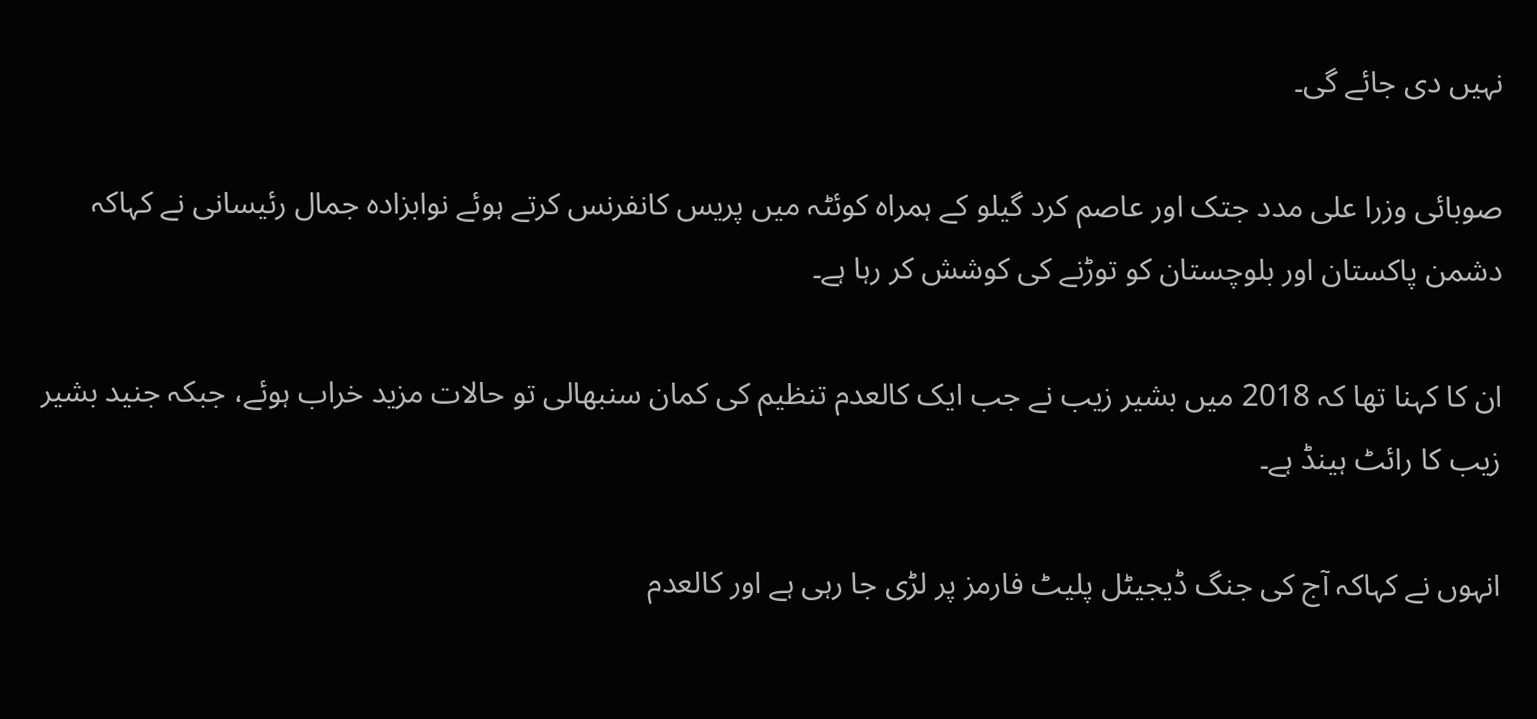نہیں دی جائے گی۔

صوبائی وزرا علی مدد جتک اور عاصم کرد گیلو کے ہمراہ کوئٹہ میں پریس کانفرنس کرتے ہوئے نوابزادہ جمال رئیسانی نے کہاکہ دشمن پاکستان اور بلوچستان کو توڑنے کی کوشش کر رہا ہے۔

ان کا کہنا تھا کہ 2018 میں بشیر زیب نے جب ایک کالعدم تنظیم کی کمان سنبھالی تو حالات مزید خراب ہوئے، جبکہ جنید بشیر زیب کا رائٹ ہینڈ ہے۔

انہوں نے کہاکہ آج کی جنگ ڈیجیٹل پلیٹ فارمز پر لڑی جا رہی ہے اور کالعدم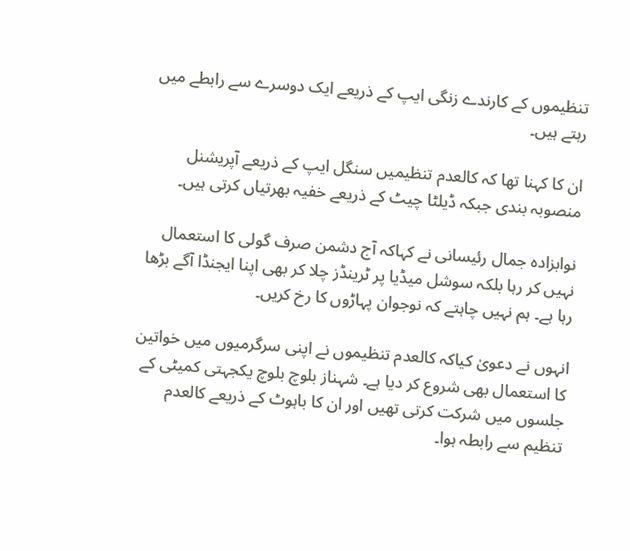تنظیموں کے کارندے زنگی ایپ کے ذریعے ایک دوسرے سے رابطے میں رہتے ہیں۔

ان کا کہنا تھا کہ کالعدم تنظیمیں سنگل ایپ کے ذریعے آپریشنل منصوبہ بندی جبکہ ڈیلٹا چیٹ کے ذریعے خفیہ بھرتیاں کرتی ہیں۔

نوابزادہ جمال رئیسانی نے کہاکہ آج دشمن صرف گولی کا استعمال نہیں کر رہا بلکہ سوشل میڈیا پر ٹرینڈز چلا کر بھی اپنا ایجنڈا آگے بڑھا رہا ہے۔ ہم نہیں چاہتے کہ نوجوان پہاڑوں کا رخ کریں۔

انہوں نے دعویٰ کیاکہ کالعدم تنظیموں نے اپنی سرگرمیوں میں خواتین کا استعمال بھی شروع کر دیا ہے۔ شہناز بلوچ بلوچ یکجہتی کمیٹی کے جلسوں میں شرکت کرتی تھیں اور ان کا باہوٹ کے ذریعے کالعدم تنظیم سے رابطہ ہوا۔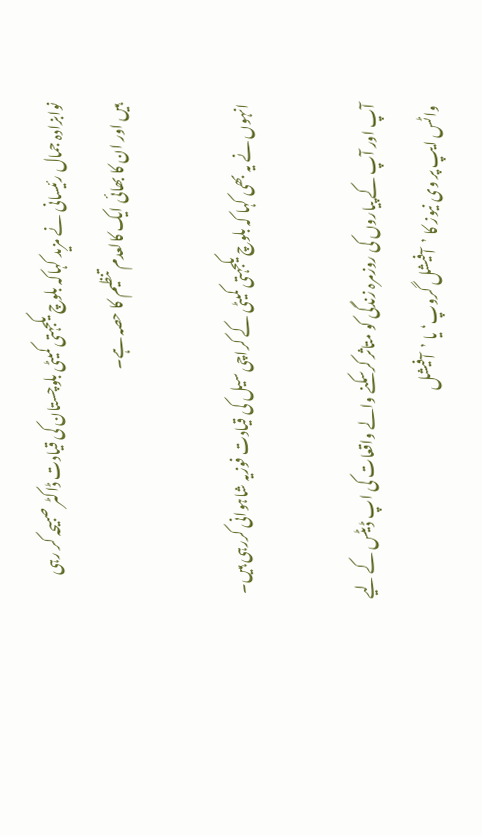نوابزادہ جمال رئیسانی نے مزید کہاکہ بلوچ یکجہتی کمیٹی بلوچستان کی قیادت ڈاکٹر صبیحہ کر رہی ہیں اور ان کا بھائی ایک کالعدم تنظیم کا حصہ ہے۔

انہوں نے یہ بھی کہا کہ بلوچ یکجہتی کمیٹی کے کراچی سیل کی قیادت فوزیہ شاہوانی کررہی ہیں۔

آپ اور آپ کے پیاروں کی روزمرہ زندگی کو متاثر کرسکنے والے واقعات کی اپ ڈیٹس کے لیے واٹس ایپ پر وی نیوز کا ’آفیشل گروپ‘ یا ’آفیشل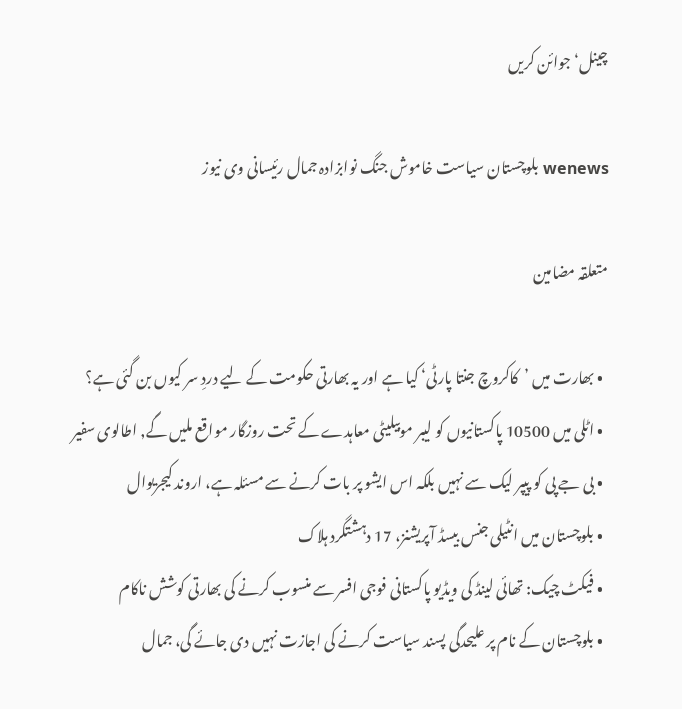چینل‘ جوائن کریں

wenews بلوچستان سیاست خاموش جنگ نوابزادہ جمال رئیسانی وی نیوز

متعلقہ مضامین

  • بھارت میں ’کاکروچ جنتا پارٹی‘ کیا ہے اور یہ بھارتی حکومت کے لیے دردِ سر کیوں بن گئی ہے؟
  • اٹلی میں 10500 پاکستانیوں کو لیبر موبیلیٹی معاہدے کے تحت روزگار مواقع ملیں گے, اطالوی سفیر
  • بی جے پی کو پیپر لیک سے نہیں بلکہ اس ایشو پر بات کرنے سے مسئلہ ہے، اروند کیجریوال
  • بلوچستان میں انٹیلی جنس بیسڈ آپریشنز، 17 دہشتگرد ہلاک
  • فیکٹ چیک: تھائی لینڈ کی ویڈیو پاکستانی فوجی افسر سے منسوب کرنے کی بھارتی کوشش ناکام
  • بلوچستان کے نام پر علیحدگی پسند سیاست کرنے کی اجازت نہیں دی جائے گی، جمال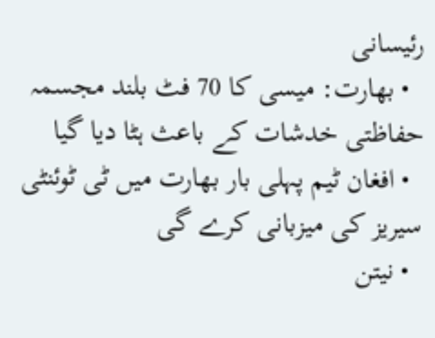رئیسانی
  • بھارت: میسی کا 70 فٹ بلند مجسمہ حفاظتی خدشات کے باعث ہٹا دیا گیا
  • افغان ٹیم پہلی بار بھارت میں ٹی ٹوئنٹی سیریز کی میزبانی کرے گی
  • نیتن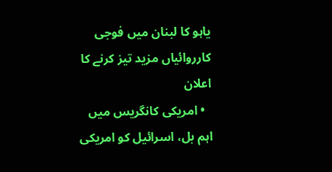یاہو کا لبنان میں فوجی کارروائیاں مزید تیز کرنے کا اعلان
  • امریکی کانگریس میں اہم بل، اسرائیل کو امریکی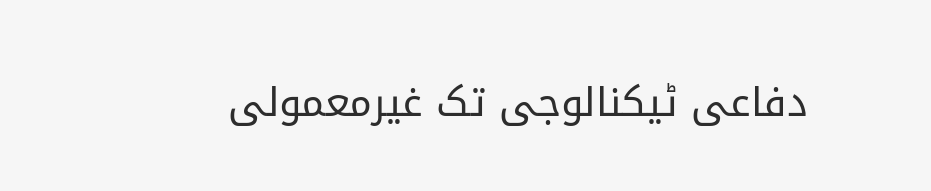دفاعی ٹیکنالوجی تک غیرمعمولی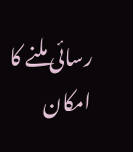رسائی ملنے کا امکان